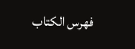فهرس الكتاب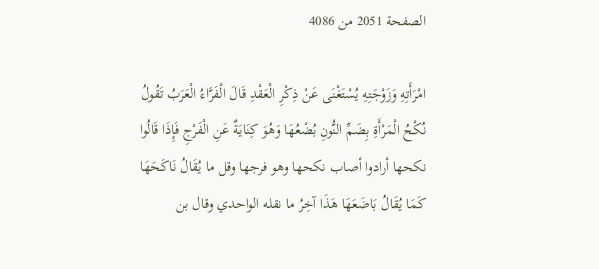الصفحة 2051 من 4086

امْرَأَتِهِ وَزَوْجَتِهِ يُسْتَغْنَى عَنْ ذِكْرِ الْعَقْدِ قَالَ الْفَرَّاءُ الْعَرَبُ تَقُولُ نُكْحُ الْمَرْأَةِ بِضَمِّ النُّونِ بُضْعُهَا وَهُوَ كِنَايَةٌ عَنِ الْفَرْجِ فَإِذَا قَالُوا نكحها أرادوا أصاب نكحها وهو فرجها وقل ما يُقَالُ نَاكَحَهَا كَمَا يُقَالُ بَاضَعَهَا هَذَا آخِرُ ما نقله الواحدي وقال بن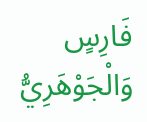فَارِسٍ وَالْجَوْهَرِيُّ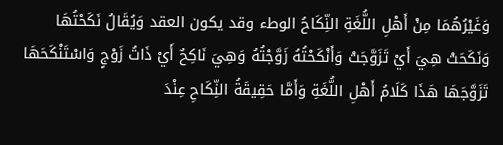وَغَيْرُهُمَا مِنْ أَهْلِ اللُّغَةِ النِّكَاحُ الوطء وقد يكون العقد وَيُقَالُ نَكَحْتُهَا وَنَكَحَتْ هِيَ أَيْ تَزَوَّجَتْ وَأَنْكَحْتُهُ زَوَّجْتُهُ وَهِيَ نَاكِحٌ أَيْ ذَاتُ زَوْجٍ وَاسْتَنْكَحَهَا تَزَوَّجَهَا هَذَا كَلَامُ أَهْلِ اللُّغَةِ وَأَمَّا حَقِيقَةُ النِّكَاحِ عِنْدَ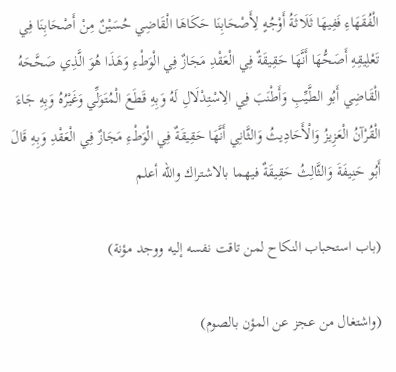الْفُقَهَاءِ فَفِيهَا ثَلَاثَةُ أَوْجُهٍ لِأَصْحَابِنَا حَكَاهَا الْقَاضِي حُسَيْنٌ مِنْ أَصْحَابِنَا فِي تَعْلِيقِهِ أَصَحُّهَا أَنَّهَا حَقِيقَةٌ فِي الْعَقْدِ مَجَازٌ فِي الْوَطْءِ وَهَذَا هُوَ الَّذِي صَحَّحَهُ الْقَاضِي أَبُو الطَّيِّبِ وَأَطْنَبَ فِي الِاسْتِدْلَالِ لَهُ وَبِهِ قَطَعَ الْمُتَوَلِّي وَغَيْرُهُ وَبِهِ جَاءَ الْقُرْآنُ الْعَزِيزُ وَالْأَحَادِيثُ وَالثَّانِي أَنَّهَا حَقِيقَةٌ فِي الْوَطْءِ مَجَازٌ فِي الْعَقْدِ وَبِهِ قَالَ أَبُو حَنِيفَةَ وَالثَّالِثُ حَقِيقَةٌ فيهما بالاشتراك والله أعلم

(باب استحباب النكاح لمن تاقت نفسه إليه ووجد مؤنة)

(واشتغال من عجز عن المؤن بالصوم)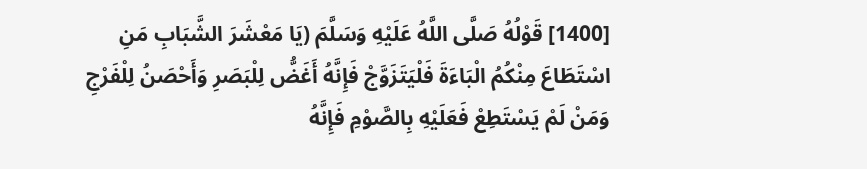[1400] قَوْلُهُ صَلَّى اللَّهُ عَلَيْهِ وَسَلَّمَ (يَا مَعْشَرَ الشَّبَابِ مَنِ اسْتَطَاعَ مِنْكُمُ الْبَاءَةَ فَلْيَتَزَوَّجْ فَإِنَّهُ أَغَضُّ لِلْبَصَرِ وَأَحْصَنُ لِلْفَرْجِ وَمَنْ لَمْ يَسْتَطِعْ فَعَلَيْهِ بِالصَّوْمِ فَإِنَّهُ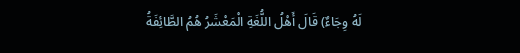لَهُ وِجَاءٌ) قَالَ أَهْلُ اللُّغَةِ الْمَعْشَرُ هُمُ الطَّائِفَةُ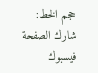حجم الخط:
شارك الصفحة
فيسبوك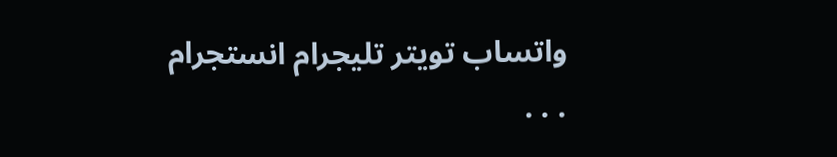واتساب تويتر تليجرام انستجرام
. . .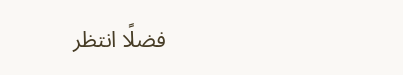فضلًا انتظر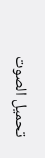تحميل الصوت